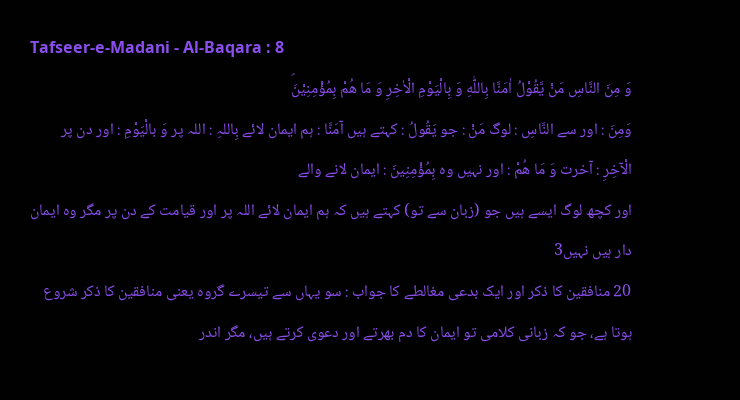Tafseer-e-Madani - Al-Baqara : 8
وَ مِنَ النَّاسِ مَنْ یَّقُوْلُ اٰمَنَّا بِاللّٰهِ وَ بِالْیَوْمِ الْاٰخِرِ وَ مَا هُمْ بِمُؤْمِنِیْنَۘ
وَمِنَ : اور سے النَّاسِ : لوگ مَنْ : جو يَقُولُ : کہتے ہیں آمَنَّا : ہم ایمان لائے بِاللہِ : اللہ پر وَ بالْيَوْمِ : اور دن پر الْآخِرِ : آخرت وَ مَا هُمْ : اور نہیں وہ بِمُؤْمِنِينَ : ایمان لانے والے
اور کچھ لوگ ایسے ہیں جو (زبان سے تو) کہتے ہیں کہ ہم ایمان لائے اللہ پر اور قیامت کے دن پر مگر وہ ایمان دار ہیں نہیں3
20 منافقین کا ذکر اور ایک بدعی مغالطے کا جواب : سو یہاں سے تیسرے گروہ یعنی منافقین کا ذکر شروع ہوتا ہے، جو کہ زبانی کلامی تو ایمان کا دم بھرتے اور دعوی کرتے ہیں، مگر اندر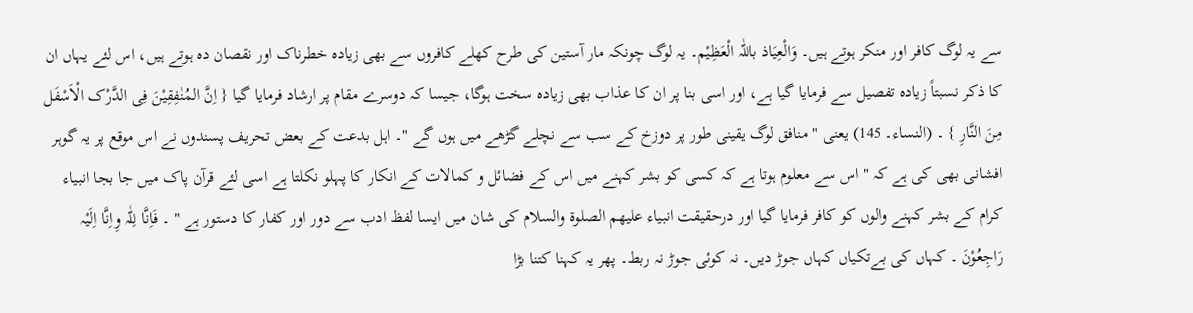سے یہ لوگ کافر اور منکر ہوتے ہیں۔ وَالْعِیَاذ باللّٰہ الْعَظِیْم۔ یہ لوگ چونکہ مار آستین کی طرح کھلے کافروں سے بھی زیادہ خطرناک اور نقصان دہ ہوتے ہیں، اس لئے یہاں ان کا ذکر نسبتاً زیادہ تفصیل سے فرمایا گیا ہے، اور اسی بنا پر ان کا عذاب بھی زیادہ سخت ہوگا، جیسا کہ دوسرے مقام پر ارشاد فرمایا گیا { اِنَّ المُنٰفِقِیْنَ فِی الدَّرْک الْاَسْفَل مِنَ النَّارِ } ۔ (النساء۔ 145) یعنی " منافق لوگ یقینی طور پر دوزخ کے سب سے نچلے گڑھے میں ہوں گے "۔ اہل بدعت کے بعض تحریف پسندوں نے اس موقع پر یہ گوہر افشانی بھی کی ہے کہ " اس سے معلوم ہوتا ہے کہ کسی کو بشر کہنے میں اس کے فضائل و کمالات کے انکار کا پہلو نکلتا ہے اسی لئے قرآن پاک میں جا بجا انبیاء کرام کے بشر کہنے والوں کو کافر فرمایا گیا اور درحقیقت انبیاء علیھم الصلوۃ والسلام کی شان میں ایسا لفظ ادب سے دور اور کفار کا دستور ہے " ۔ فَاِنَّا لِلّٰہ وِاِنَّا اِلَیْہ رَاجِعُوْنَ ۔ کہاں کی بےتکیاں کہاں جوڑ دیں۔ نہ کوئی جوڑ نہ ربط۔ پھر یہ کہنا کتنا بڑا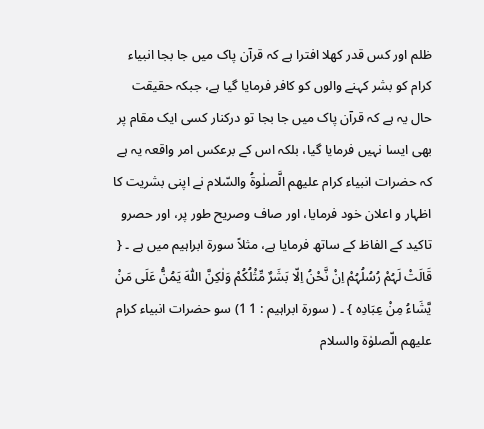ظلم اور کس قدر کھلا افترا ہے کہ قرآن پاک میں جا بجا انبیاء کرام کو بشر کہنے والوں کو کافر فرمایا گیا ہے، جبکہ حقیقت حال یہ ہے کہ قرآن پاک میں جا بجا تو درکنار کسی ایک مقام پر بھی ایسا نہیں فرمایا گیا، بلکہ اس کے برعکس امر واقعہ یہ ہے کہ حضرات انبیاء کرام علیھم الَّصلٰوۃُ والسّلام نے اپنی بشریت کا اظہار و اعلان خود فرمایا، اور صاف وصریح طور پر، اور حصرو تاکید کے الفاظ کے ساتھ فرمایا ہے، مثلاً سورة ابراہیم میں ہے ۔ { قَالَتْ لَہُمْ رُسُلُہُمْ اِنْ نَّحْنُ اِلّا بَشَرٌ مِّثْلُکُمْ وَلٰکِنَّ اللّٰہَ یَمُنُّ عَلَی مَنْ یَّشَاءُ مِنْ عِبَادِہ } ۔ ( سورة ابراہیم : 1 1) سو حضرات انبیاء کرام علیھم الّصلوٰۃ والسلام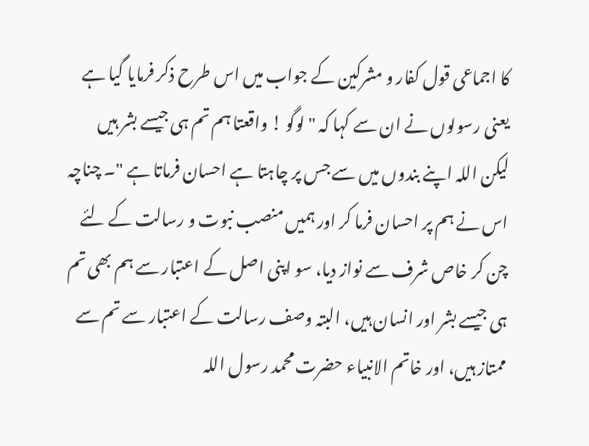کا اجماعی قول کفار و مشرکین کے جواب میں اس طرح ذکر فرمایا گیا ہے یعنی رسولوں نے ان سے کہا کہ " لوگو ! واقعتا ہم تم ہی جیسے بشر ہیں لیکن اللہ اپنے بندوں میں سے جس پر چاہتا ہے احسان فرماتا ہے "۔ چناچہ اس نے ہم پر احسان فرما کر اور ہمیں منصب نبوت و رسالت کے لئے چن کر خاص شرف سے نواز دیا، سو اپنی اصل کے اعتبار سے ہم بھی تم ہی جیسے بشر اور انسان ہیں، البتہ وصف رسالت کے اعتبار سے تم سے ممتاز ہیں، اور خاتم الانبیاء حضرت محمد رسول اللہ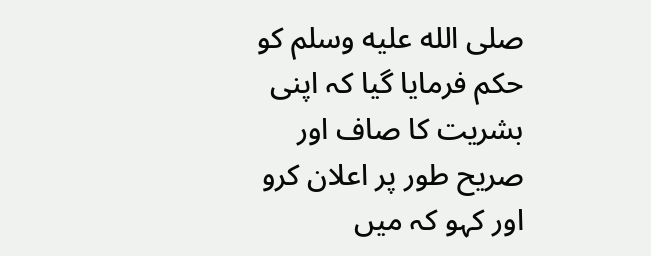صلى الله عليه وسلم کو حکم فرمایا گیا کہ اپنی بشریت کا صاف اور صریح طور پر اعلان کرو اور کہو کہ میں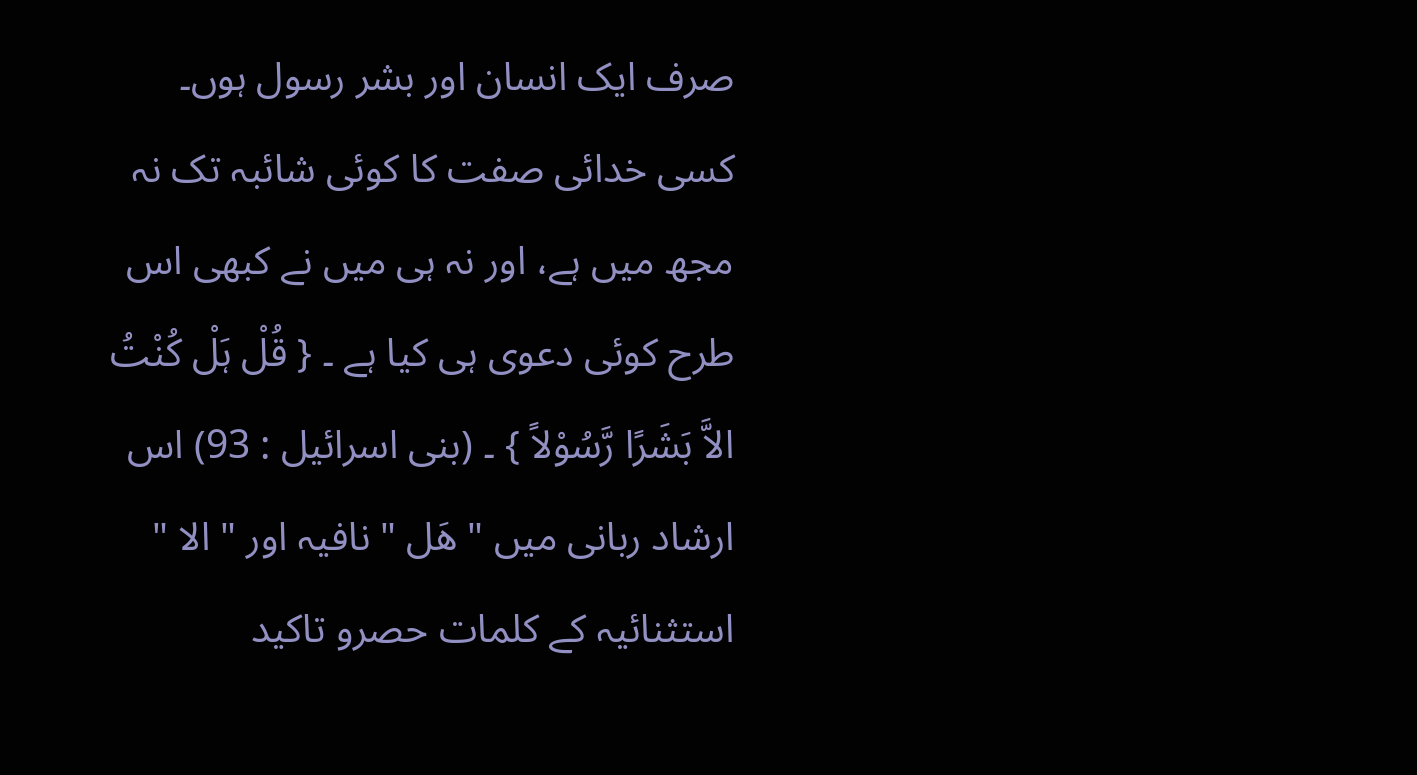صرف ایک انسان اور بشر رسول ہوں۔ کسی خدائی صفت کا کوئی شائبہ تک نہ مجھ میں ہے، اور نہ ہی میں نے کبھی اس طرح کوئی دعوی ہی کیا ہے ۔ { قُلْ ہَلْ کُنْتُ الاَّ بَشَرًا رَّسُوْلاً } ۔ (بنی اسرائیل : 93) اس ارشاد ربانی میں " ھَل " نافیہ اور " الا " استثنائیہ کے کلمات حصرو تاکید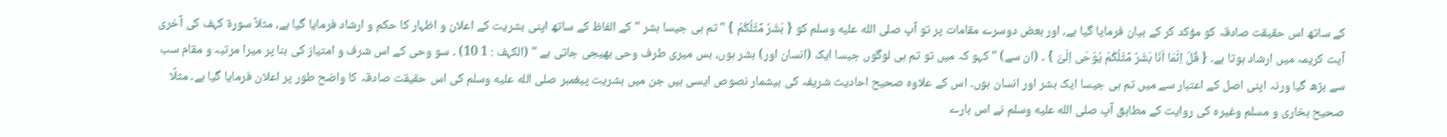کے ساتھ اس حقیقت صادقہ کو مؤکد کر کے بیان فرمایا گیا ہے، اور بعض دوسرے مقامات پر تو آپ صلى الله عليه وسلم کو { بَشَرٌ مِّثْلُکُمْ } " تم ہی جیسا بشر " کے الفاظ کے ساتھ اپنی بشریت کے اعلان و اظہار کا حکم و ارشاد فرمایا گیا ہے، مثلاً سورة کہف کی آخری آیت کریمہ میں ارشاد ہوتا ہے۔ { قُلْ اِنَّمَا اَنَا بَشَرٌ مِّثْلُکُمْ یُوْحَی اِلَیَّ } ۔ (ان سے) " کہو کہ میں تو تم ہی لوگوں جیسا ایک (انسان اور) بشر ہوں، بس میری طرف وحی بھیجی جاتی ہے " (الکہف : 1 10) ۔ سو وحی کے اس شرف و امتیاز کی بنا پر میرا مرتبہ و مقام سب سے بڑھ گیا ورنہ اپنی اصل کے اعتبار سے میں تم ہی جیسا ایک بشر اور انسان ہوں۔ اس کے علاوہ صحیح احادیث شریفہ کی بیشمار نصوص ایسی ہیں جن میں بشریت پیغمبر صلى الله عليه وسلم کی اس حقیقت صادقہ کا واضح طور پر اعلان فرمایا گیا ہے۔ مثلًا صحیح بخاری و مسلم وغیرہ کی روایت کے مطابق آپ صلى الله عليه وسلم نے اس بارے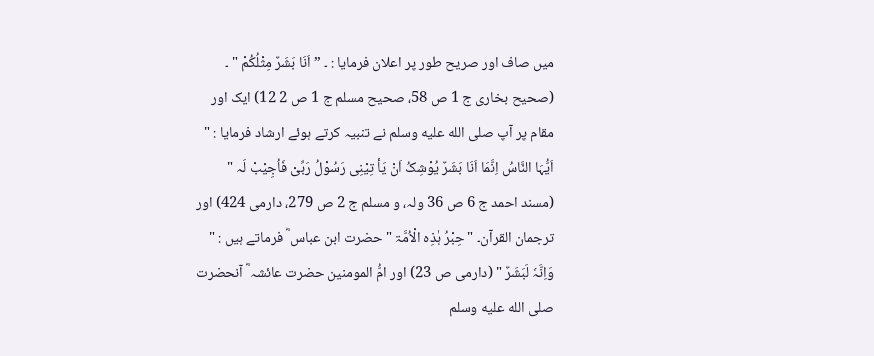میں صاف اور صریح طور پر اعلان فرمایا : ۔ ” اَنَا بَشَرٌ مِثْلُکُمْ " ۔ (صحیح بخاری ج 1 ص 58، صحیح مسلم ج 1 ص 2 12) ایک اور مقام پر آپ صلى الله عليه وسلم نے تنبیہ کرتے ہوئے ارشاد فرمایا : " اَیُّہَا النَّاسُ اِنَّمَا اَنَا بَشَرٌ یُوْشِکُ اَنْ یَأ تِیْنِی رَسُوْلُ رَبِّیْ فَاُجِیْبْ لَہ " (مسند احمد ج 6 ص 36 ولہ، و مسلم ج 2 ص 279، دارمی 424) اور ترجمان القرآن۔ " حِبْرُ ہٰذِہ الْاُمَّۃ " حضرت ابن عباس ؓ فرماتے ہیں : " وَاِنَّہٗ لَبَشَرٌ " (دارمی ص 23) اور امُّ المومنین حضرت عائشہ ؓ آنحضرت صلى الله عليه وسلم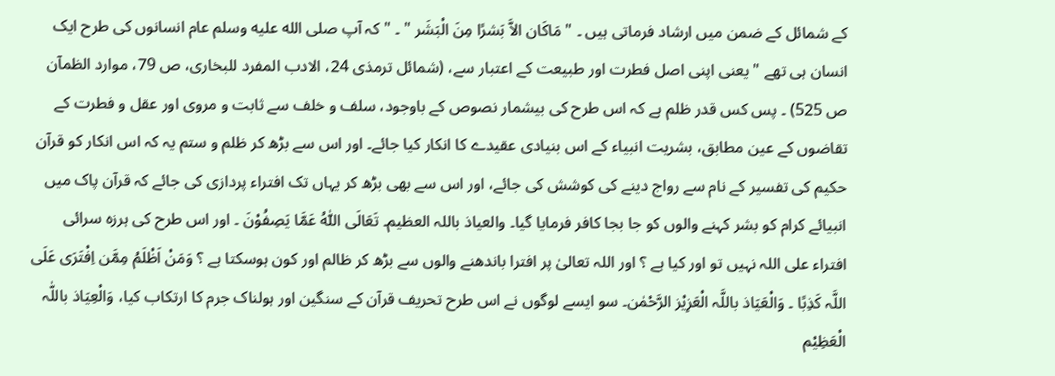کے شمائل کے ضمن میں ارشاد فرماتی ہیں ۔ " مَاکَان الاَّ بَشرًا مِنَ الْبَشَر " ۔ " کہ آپ صلى الله عليه وسلم عام انسانوں کی طرح ایک انسان ہی تھے " یعنی اپنی اصل فطرت اور طبیعت کے اعتبار سے، (شمائل ترمذی 24، الادب المفرد للبخاری، ص 79، موارد الظمآن ص 525) ۔ پس کس قدر ظلم ہے کہ اس طرح کی بیشمار نصوص کے باوجود، سلف و خلف سے ثابت و مروی اور عقل و فطرت کے تقاضوں کے عین مطابق، بشریت انبیاء کے اس بنیادی عقیدے کا انکار کیا جائے۔ اور اس سے بڑھ کر ظلم و ستم یہ کہ اس انکار کو قرآن حکیم کی تفسیر کے نام سے رواج دینے کی کوشش کی جائے، اور اس سے بھی بڑھ کر یہاں تک افتراء پردازی کی جائے کہ قرآن پاک میں انبیائے کرام کو بشر کہنے والوں کو جا بجا کافر فرمایا گیا۔ والعیاذ باللہ العظیم۔ تَعَالَی اللّٰہُ عَمَّا یَصِفُوْنَ ۔ اور اس طرح کی ہرزہ سرائی افتراء علی اللہ نہیں تو اور کیا ہے ؟ اور اللہ تعالیٰ پر افترا باندھنے والوں سے بڑھ کر ظالم اور کون ہوسکتا ہے ؟ وَمَنْ اَظْلَمُ مِمَّن اِفْتَرَی عَلَی اللَّہ کَذِبًا ۔ وَالْعَیَاذ باللَّہ الْعَزِیْز الرَّحْمٰن۔ سو ایسے لوگوں نے اس طرح تحریف قرآن کے سنگین اور ہولناک جرم کا ارتکاب کیا، وَالْعِیَاذ باللّٰہ الْعَظِیْم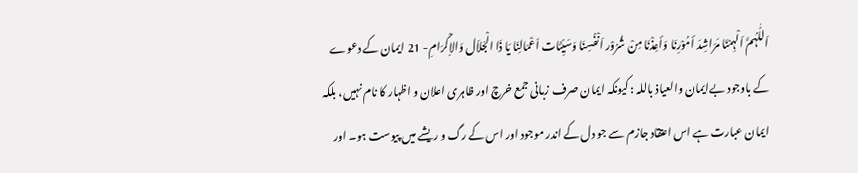اَللّٰہُمَّ اَلْہِمْنَا مَرَاشِدَ أمُوْرِنَا وَأعِذْنَا مِنْ شُرُوْر اَنْفُسِنَا وَسَیِّئَات اَعْمَالِنَا یَا ذَا الْجَلاَل وَالاِکْرَامِ- 21 ایمان کے دعوے کے باوجود بےایمان والعیاذ باللہ : کیونکہ ایمان صرف زبانی جمع خرچ اور ظاہری اعلان و اظہار کا نام نہیں، بلکہ ایمان عبارت ہے اس اعتقاد جازم سے جو دل کے اندر موجود اور اس کے رگ و ریشے میں پیوست ہو۔ اور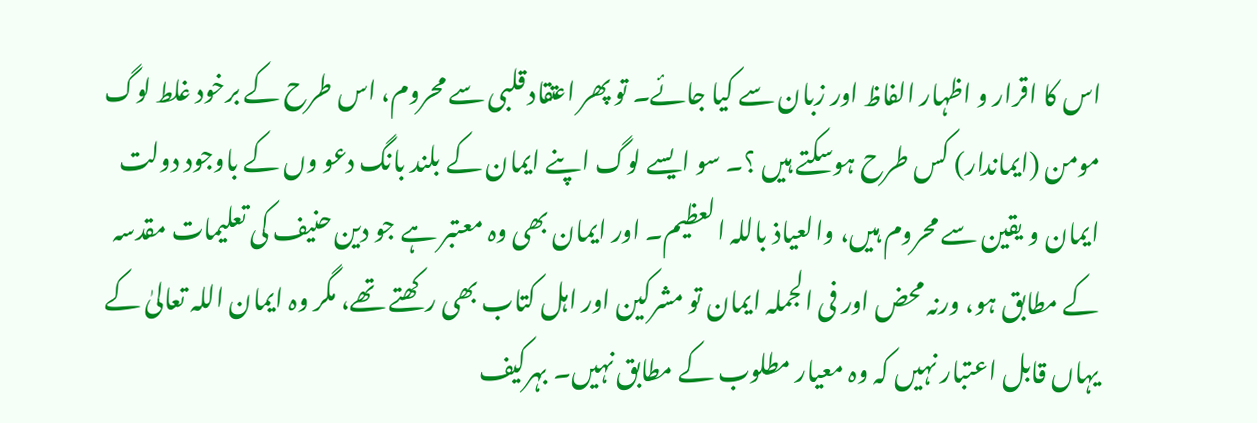اس کا اقرار و اظہار الفاظ اور زبان سے کیا جائے۔ تو پھر اعتقاد قلبی سے محروم، اس طرح کے برخود غلط لوگ مومن (ایماندار) کس طرح ہوسکتے ہیں ؟۔ سو ایسے لوگ اپنے ایمان کے بلند بانگ دعو وں کے باوجود دولت ایمان و یقین سے محروم ہیں، والعیاذ باللہ العظیم۔ اور ایمان بھی وہ معتبر ہے جو دین حنیف کی تعلیمات مقدسہ کے مطابق ہو، ورنہ محض اور فی الجملہ ایمان تو مشرکین اور اہل کتاب بھی رکھتے تھے، مگر وہ ایمان اللہ تعالیٰ کے یہاں قابل اعتبار نہیں کہ وہ معیار مطلوب کے مطابق نہیں۔ بہرکیف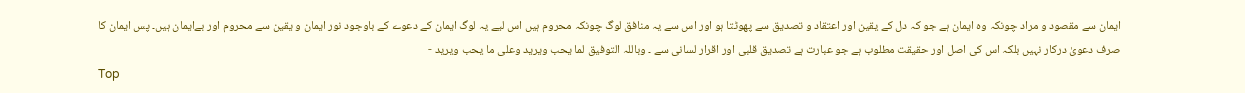ایمان سے مقصود و مراد چونکہ وہ ایمان ہے جو کہ دل کے یقین اور اعتقاد و تصدیق سے پھوٹتا ہو اور اس سے یہ منافق لوگ چونکہ محروم ہیں اس لیے یہ لوگ ایمان کے دعوے کے باوجود نور ایمان و یقین سے محروم اور بےایمان ہیں۔ پس ایمان کا صرف دعویٰ درکار نہیں بلکہ اس کی اصل اور حقیقت مطلوب ہے جو عبارت ہے تصدیق قلبی اور اقرار لسانی سے ۔ وباللہ التوفیق لما یحب ویرید وعلی ما یحب ویرید -
Top